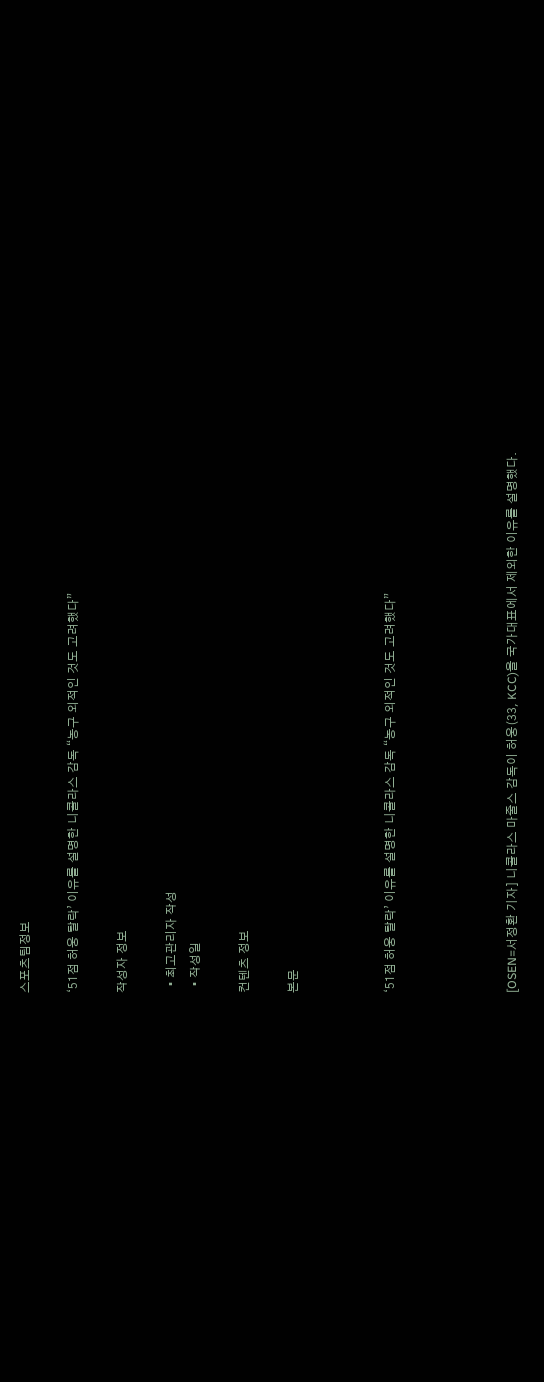스포츠팀정보

‘51점 허웅 탈락’ 이유를 설명한 니콜라스 감독 “농구 외적인 것도 고려했다”

작성자 정보

  • 최고관리자 작성
  • 작성일

컨텐츠 정보

본문



‘51점 허웅 탈락’ 이유를 설명한 니콜라스 감독 “농구 외적인 것도 고려했다”




[OSEN=서정환 기자] 니콜라스 마줄스 감독이 허웅(33, KCC)을 국가대표에서 제외한 이유를 설명했다.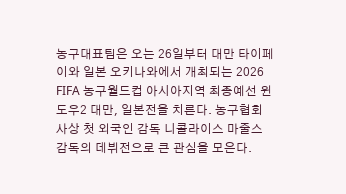농구대표팀은 오는 26일부터 대만 타이페이와 일본 오키나와에서 개최되는 2026 FIFA 농구월드컵 아시아지역 최종예선 윈도우2 대만, 일본전을 치른다. 농구협회 사상 첫 외국인 감독 니콜라이스 마줄스 감독의 데뷔전으로 큰 관심을 모은다.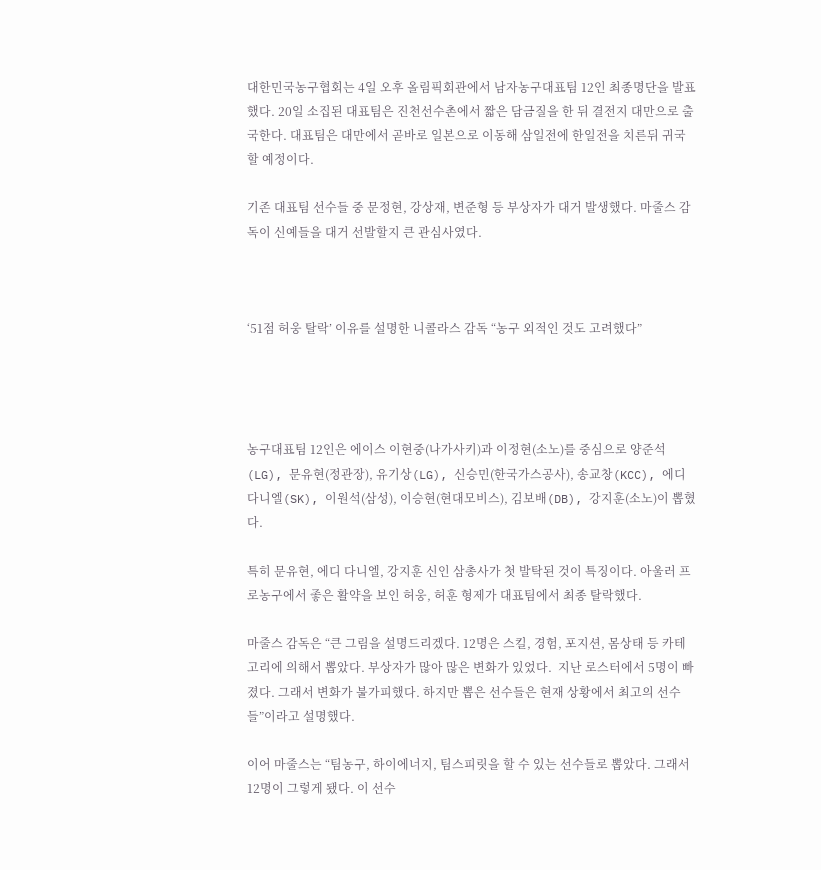대한민국농구협회는 4일 오후 올림픽회관에서 남자농구대표팀 12인 최종명단을 발표했다. 20일 소집된 대표팀은 진천선수촌에서 짧은 담금질을 한 뒤 결전지 대만으로 출국한다. 대표팀은 대만에서 곧바로 일본으로 이동해 삼일전에 한일전을 치른뒤 귀국할 예정이다.

기존 대표팀 선수들 중 문정현, 강상재, 변준형 등 부상자가 대거 발생했다. 마줄스 감독이 신예들을 대거 선발할지 큰 관심사였다.



‘51점 허웅 탈락’ 이유를 설명한 니콜라스 감독 “농구 외적인 것도 고려했다”




농구대표팀 12인은 에이스 이현중(나가사키)과 이정현(소노)를 중심으로 양준석(LG), 문유현(정관장), 유기상(LG), 신승민(한국가스공사), 송교창(KCC), 에디 다니엘(SK), 이원석(삼성), 이승현(현대모비스), 김보배(DB), 강지훈(소노)이 뽑혔다.

특히 문유현, 에디 다니엘, 강지훈 신인 삼총사가 첫 발탁된 것이 특징이다. 아울러 프로농구에서 좋은 활약을 보인 허웅, 허훈 형제가 대표팀에서 최종 탈락했다.

마줄스 감독은 “큰 그림을 설명드리겠다. 12명은 스킬, 경험, 포지션, 몸상태 등 카테고리에 의해서 뽑았다. 부상자가 많아 많은 변화가 있었다.  지난 로스터에서 5명이 빠졌다. 그래서 변화가 불가피했다. 하지만 뽑은 선수들은 현재 상황에서 최고의 선수들”이라고 설명했다.

이어 마줄스는 “팀농구, 하이에너지, 팀스피릿을 할 수 있는 선수들로 뽑았다. 그래서 12명이 그렇게 됐다. 이 선수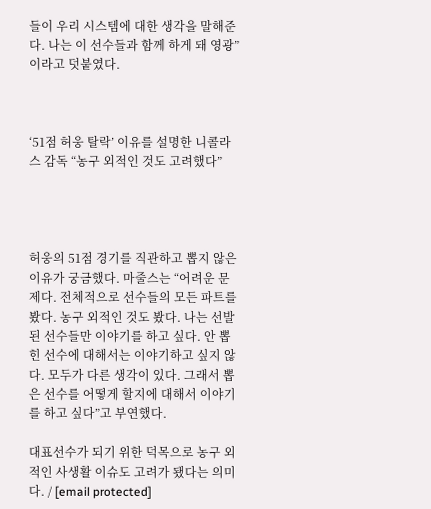들이 우리 시스템에 대한 생각을 말해준다. 나는 이 선수들과 함께 하게 돼 영광”이라고 덧붙였다.



‘51점 허웅 탈락’ 이유를 설명한 니콜라스 감독 “농구 외적인 것도 고려했다”




허웅의 51점 경기를 직관하고 뽑지 않은 이유가 궁금했다. 마줄스는 “어려운 문제다. 전체적으로 선수들의 모든 파트를 봤다. 농구 외적인 것도 봤다. 나는 선발된 선수들만 이야기를 하고 싶다. 안 뽑힌 선수에 대해서는 이야기하고 싶지 않다. 모두가 다른 생각이 있다. 그래서 뽑은 선수를 어떻게 할지에 대해서 이야기를 하고 싶다”고 부연했다.

대표선수가 되기 위한 덕목으로 농구 외적인 사생활 이슈도 고려가 됐다는 의미다. / [email protected]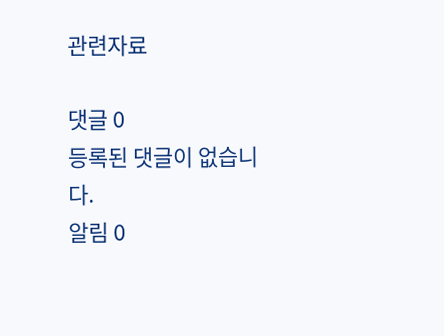관련자료

댓글 0
등록된 댓글이 없습니다.
알림 0